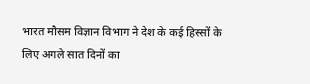भारत मौसम विज्ञान विभाग ने देश के कई हिस्सों के लिए अगले सात दिनों का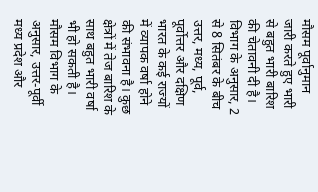मौसम पूर्वानुमान जारी करते हुए भारी से बहुत भारी बारिश की चेतावनी दी है। विभाग के अनुसार, 2 से 8 सितंबर के बीच उत्तर, मध्य, पूर्व, पूर्वोत्तर और दक्षिण भारत के कई राज्यों में व्यापक वर्षा होने की संभावना है। कुछ क्षेत्रों में तेज बारिश के साथ बहुत भारी वर्षा भी हो सकती है।
मौसम विभाग के अनुसार, उत्तर-पूर्वी मध्य प्रदेश और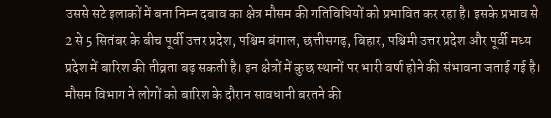उससे सटे इलाकों में बना निम्न दबाव का क्षेत्र मौसम की गतिविधियों को प्रभावित कर रहा है। इसके प्रभाव से 2 से 5 सितंबर के बीच पूर्वी उत्तर प्रदेश, पश्चिम बंगाल, छत्तीसगढ़, बिहार, पश्चिमी उत्तर प्रदेश और पूर्वी मध्य प्रदेश में बारिश की तीव्रता बढ़ सकती है। इन क्षेत्रों में कुछ स्थानों पर भारी वर्षा होने की संभावना जताई गई है।
मौसम विभाग ने लोगों को बारिश के दौरान सावधानी बरतने की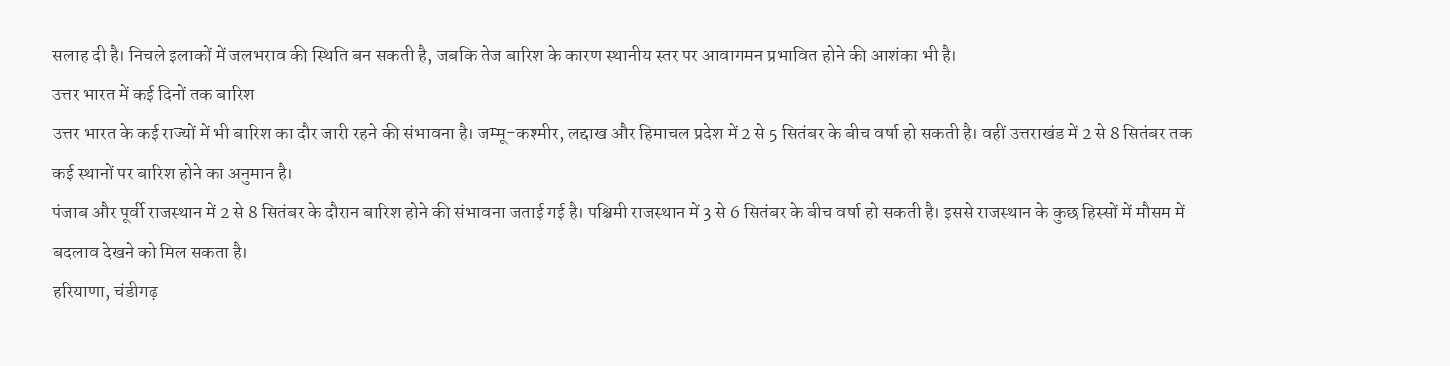सलाह दी है। निचले इलाकों में जलभराव की स्थिति बन सकती है, जबकि तेज बारिश के कारण स्थानीय स्तर पर आवागमन प्रभावित होने की आशंका भी है।
उत्तर भारत में कई दिनों तक बारिश
उत्तर भारत के कई राज्यों में भी बारिश का दौर जारी रहने की संभावना है। जम्मू-कश्मीर, लद्दाख और हिमाचल प्रदेश में 2 से 5 सितंबर के बीच वर्षा हो सकती है। वहीं उत्तराखंड में 2 से 8 सितंबर तक कई स्थानों पर बारिश होने का अनुमान है।
पंजाब और पूर्वी राजस्थान में 2 से 8 सितंबर के दौरान बारिश होने की संभावना जताई गई है। पश्चिमी राजस्थान में 3 से 6 सितंबर के बीच वर्षा हो सकती है। इससे राजस्थान के कुछ हिस्सों में मौसम में बदलाव देखने को मिल सकता है।
हरियाणा, चंडीगढ़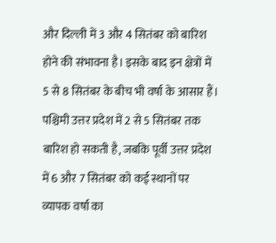और दिल्ली में 3 और 4 सितंबर को बारिश होने की संभावना है। इसके बाद इन क्षेत्रों में 5 से 8 सितंबर के बीच भी वर्षा के आसार हैं। पश्चिमी उत्तर प्रदेश में 2 से 5 सितंबर तक बारिश हो सकती है, जबकि पूर्वी उत्तर प्रदेश में 6 और 7 सितंबर को कई स्थानों पर व्यापक वर्षा का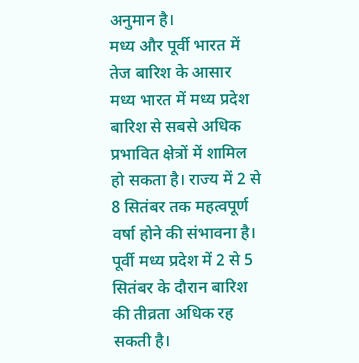अनुमान है।
मध्य और पूर्वी भारत में तेज बारिश के आसार
मध्य भारत में मध्य प्रदेश बारिश से सबसे अधिक प्रभावित क्षेत्रों में शामिल हो सकता है। राज्य में 2 से 8 सितंबर तक महत्वपूर्ण वर्षा होने की संभावना है। पूर्वी मध्य प्रदेश में 2 से 5 सितंबर के दौरान बारिश की तीव्रता अधिक रह सकती है।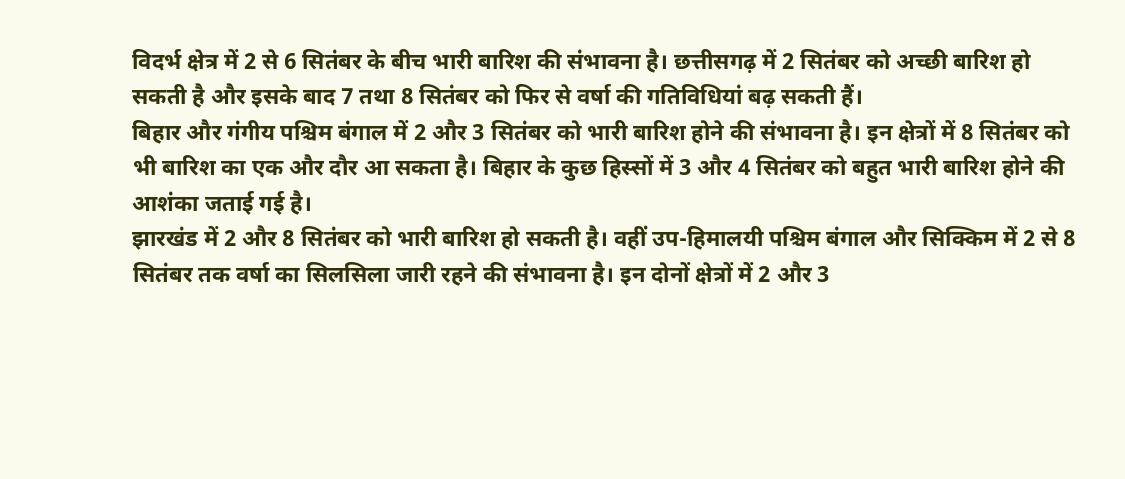विदर्भ क्षेत्र में 2 से 6 सितंबर के बीच भारी बारिश की संभावना है। छत्तीसगढ़ में 2 सितंबर को अच्छी बारिश हो सकती है और इसके बाद 7 तथा 8 सितंबर को फिर से वर्षा की गतिविधियां बढ़ सकती हैं।
बिहार और गंगीय पश्चिम बंगाल में 2 और 3 सितंबर को भारी बारिश होने की संभावना है। इन क्षेत्रों में 8 सितंबर को भी बारिश का एक और दौर आ सकता है। बिहार के कुछ हिस्सों में 3 और 4 सितंबर को बहुत भारी बारिश होने की आशंका जताई गई है।
झारखंड में 2 और 8 सितंबर को भारी बारिश हो सकती है। वहीं उप-हिमालयी पश्चिम बंगाल और सिक्किम में 2 से 8 सितंबर तक वर्षा का सिलसिला जारी रहने की संभावना है। इन दोनों क्षेत्रों में 2 और 3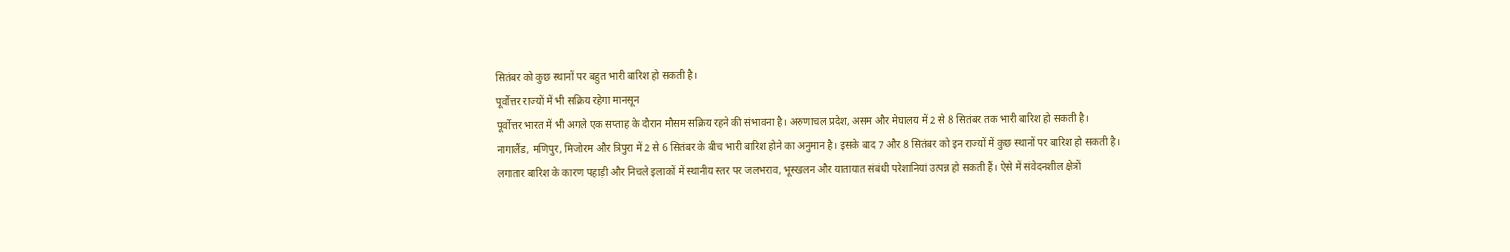सितंबर को कुछ स्थानों पर बहुत भारी बारिश हो सकती है।
पूर्वोत्तर राज्यों में भी सक्रिय रहेगा मानसून
पूर्वोत्तर भारत में भी अगले एक सप्ताह के दौरान मौसम सक्रिय रहने की संभावना है। अरुणाचल प्रदेश, असम और मेघालय में 2 से 8 सितंबर तक भारी बारिश हो सकती है।
नागालैंड, मणिपुर, मिजोरम और त्रिपुरा में 2 से 6 सितंबर के बीच भारी बारिश होने का अनुमान है। इसके बाद 7 और 8 सितंबर को इन राज्यों में कुछ स्थानों पर बारिश हो सकती है।
लगातार बारिश के कारण पहाड़ी और निचले इलाकों में स्थानीय स्तर पर जलभराव, भूस्खलन और यातायात संबंधी परेशानियां उत्पन्न हो सकती हैं। ऐसे में संवेदनशील क्षेत्रों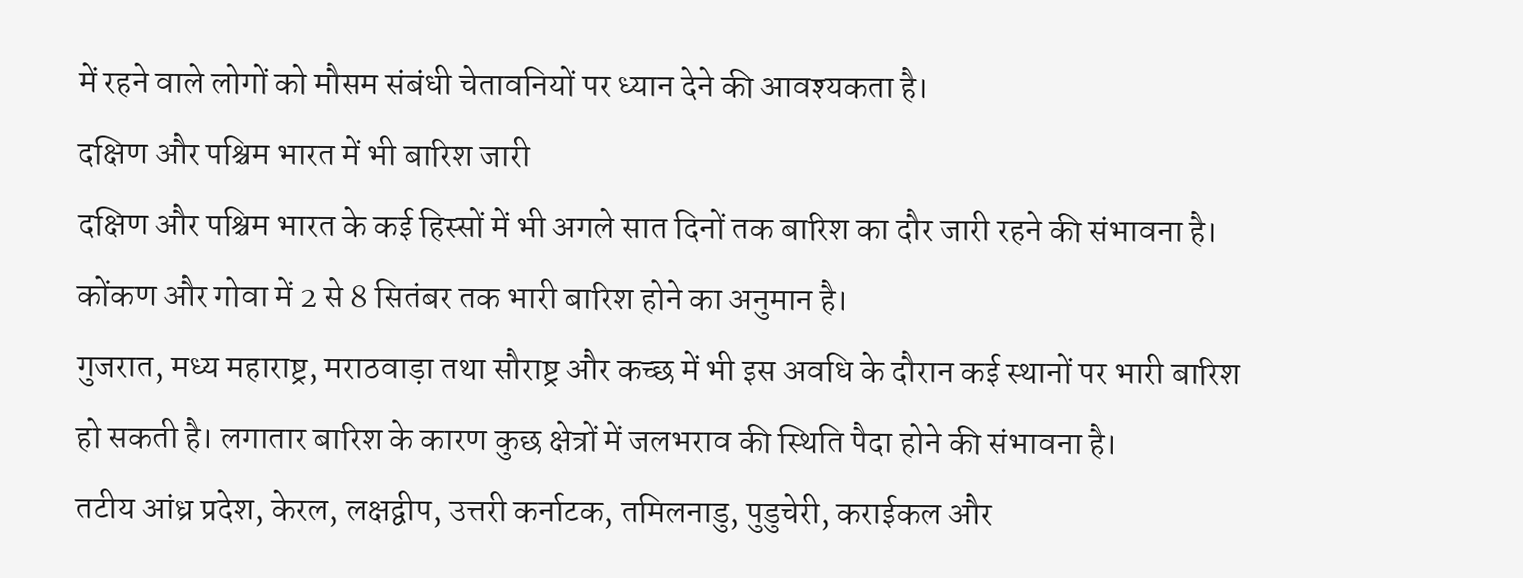में रहने वाले लोगों को मौसम संबंधी चेतावनियों पर ध्यान देने की आवश्यकता है।
दक्षिण और पश्चिम भारत में भी बारिश जारी
दक्षिण और पश्चिम भारत के कई हिस्सों में भी अगले सात दिनों तक बारिश का दौर जारी रहने की संभावना है। कोंकण और गोवा में 2 से 8 सितंबर तक भारी बारिश होने का अनुमान है।
गुजरात, मध्य महाराष्ट्र, मराठवाड़ा तथा सौराष्ट्र और कच्छ में भी इस अवधि के दौरान कई स्थानों पर भारी बारिश हो सकती है। लगातार बारिश के कारण कुछ क्षेत्रों में जलभराव की स्थिति पैदा होने की संभावना है।
तटीय आंध्र प्रदेश, केरल, लक्षद्वीप, उत्तरी कर्नाटक, तमिलनाडु, पुडुचेरी, कराईकल और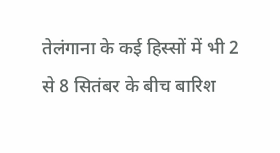तेलंगाना के कई हिस्सों में भी 2 से 8 सितंबर के बीच बारिश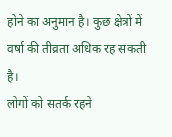होने का अनुमान है। कुछ क्षेत्रों में वर्षा की तीव्रता अधिक रह सकती है।
लोगों को सतर्क रहने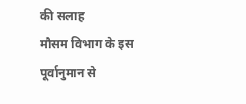की सलाह
मौसम विभाग के इस पूर्वानुमान से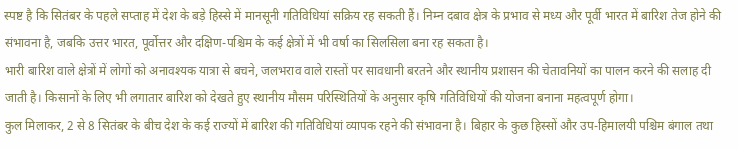स्पष्ट है कि सितंबर के पहले सप्ताह में देश के बड़े हिस्से में मानसूनी गतिविधियां सक्रिय रह सकती हैं। निम्न दबाव क्षेत्र के प्रभाव से मध्य और पूर्वी भारत में बारिश तेज होने की संभावना है, जबकि उत्तर भारत, पूर्वोत्तर और दक्षिण-पश्चिम के कई क्षेत्रों में भी वर्षा का सिलसिला बना रह सकता है।
भारी बारिश वाले क्षेत्रों में लोगों को अनावश्यक यात्रा से बचने, जलभराव वाले रास्तों पर सावधानी बरतने और स्थानीय प्रशासन की चेतावनियों का पालन करने की सलाह दी जाती है। किसानों के लिए भी लगातार बारिश को देखते हुए स्थानीय मौसम परिस्थितियों के अनुसार कृषि गतिविधियों की योजना बनाना महत्वपूर्ण होगा।
कुल मिलाकर, 2 से 8 सितंबर के बीच देश के कई राज्यों में बारिश की गतिविधियां व्यापक रहने की संभावना है। बिहार के कुछ हिस्सों और उप-हिमालयी पश्चिम बंगाल तथा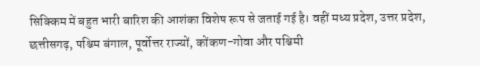सिक्किम में बहुत भारी बारिश की आशंका विशेष रूप से जताई गई है। वहीं मध्य प्रदेश, उत्तर प्रदेश, छत्तीसगढ़, पश्चिम बंगाल, पूर्वोत्तर राज्यों, कोंकण-गोवा और पश्चिमी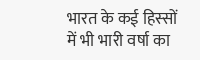भारत के कई हिस्सों में भी भारी वर्षा का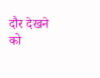दौर देखने को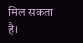मिल सकता है।